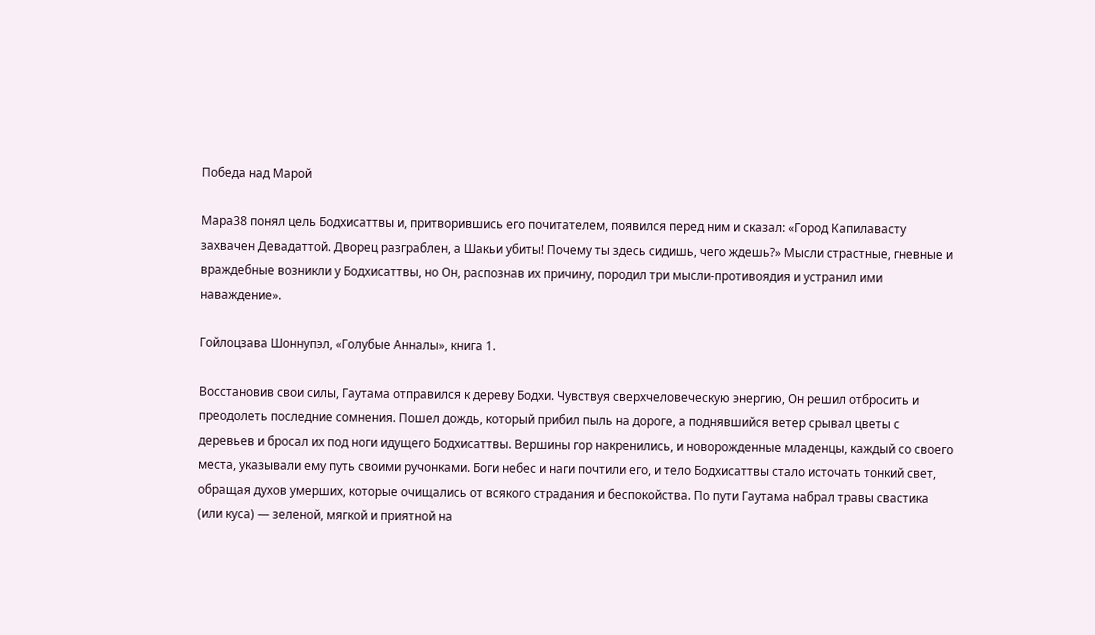Победа над Марой

Мара38 понял цель Бодхисаттвы и, притворившись его почитателем, появился перед ним и сказал: «Город Капилавасту захвачен Девадаттой. Дворец разграблен, а Шакьи убиты! Почему ты здесь сидишь, чего ждешь?» Мысли страстные, гневные и враждебные возникли у Бодхисаттвы, но Он, распознав их причину, породил три мысли-противоядия и устранил ими наваждение».

Гойлоцзава Шоннупэл, «Голубые Анналы», книга 1.

Восстановив свои силы, Гаутама отправился к дереву Бодхи. Чувствуя сверхчеловеческую энергию, Он решил отбросить и преодолеть последние сомнения. Пошел дождь, который прибил пыль на дороге, а поднявшийся ветер срывал цветы с деревьев и бросал их под ноги идущего Бодхисаттвы. Вершины гор накренились, и новорожденные младенцы, каждый со своего места, указывали ему путь своими ручонками. Боги небес и наги почтили его, и тело Бодхисаттвы стало источать тонкий свет, обращая духов умерших, которые очищались от всякого страдания и беспокойства. По пути Гаутама набрал травы свастика (или куса) — зеленой, мягкой и приятной на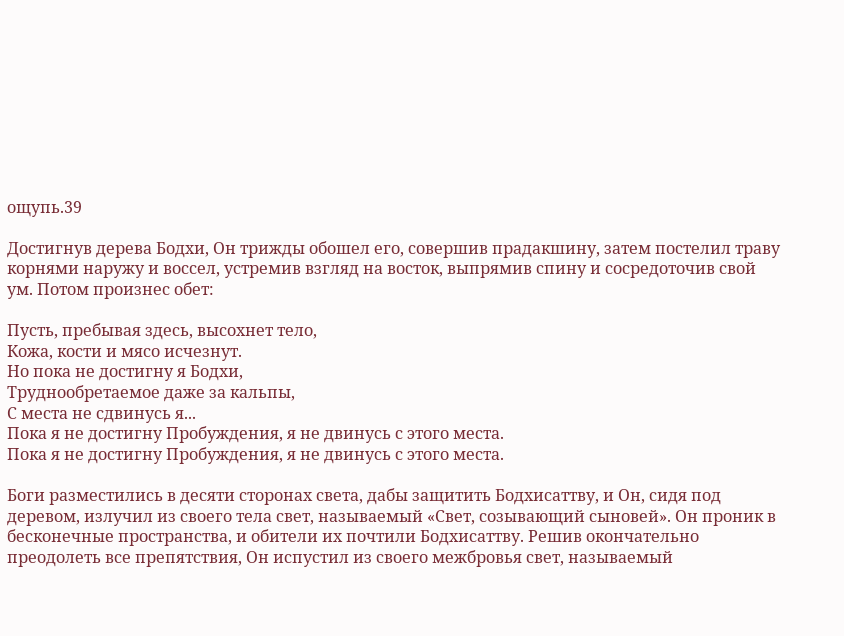ощупь.39

Достигнув дерева Бодхи, Он трижды обошел его, совершив прадакшину, затем постелил траву корнями наружу и воссел, устремив взгляд на восток, выпрямив спину и сосредоточив свой ум. Потом произнес обет:

Пусть, пребывая здесь, высохнет тело,
Кожа, кости и мясо исчезнут.
Но пока не достигну я Бодхи,
Труднообретаемое даже за кальпы,
С места не сдвинусь я...
Пока я не достигну Пробуждения, я не двинусь с этого места.
Пока я не достигну Пробуждения, я не двинусь с этого места.

Боги разместились в десяти сторонах света, дабы защитить Бодхисаттву, и Он, сидя под деревом, излучил из своего тела свет, называемый «Свет, созывающий сыновей». Он проник в бесконечные пространства, и обители их почтили Бодхисаттву. Решив окончательно преодолеть все препятствия, Он испустил из своего межбровья свет, называемый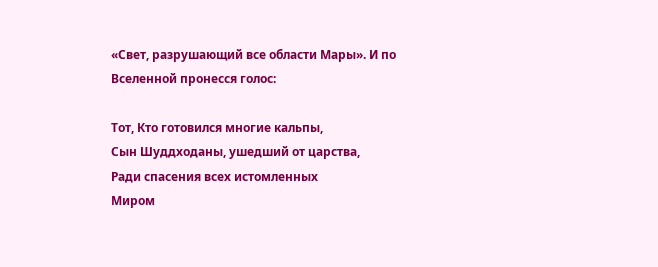«Свет, разрушающий все области Мары». И по Вселенной пронесся голос:

Тот, Кто готовился многие кальпы,
Сын Шуддходаны, ушедший от царства,
Ради спасения всех истомленных
Миром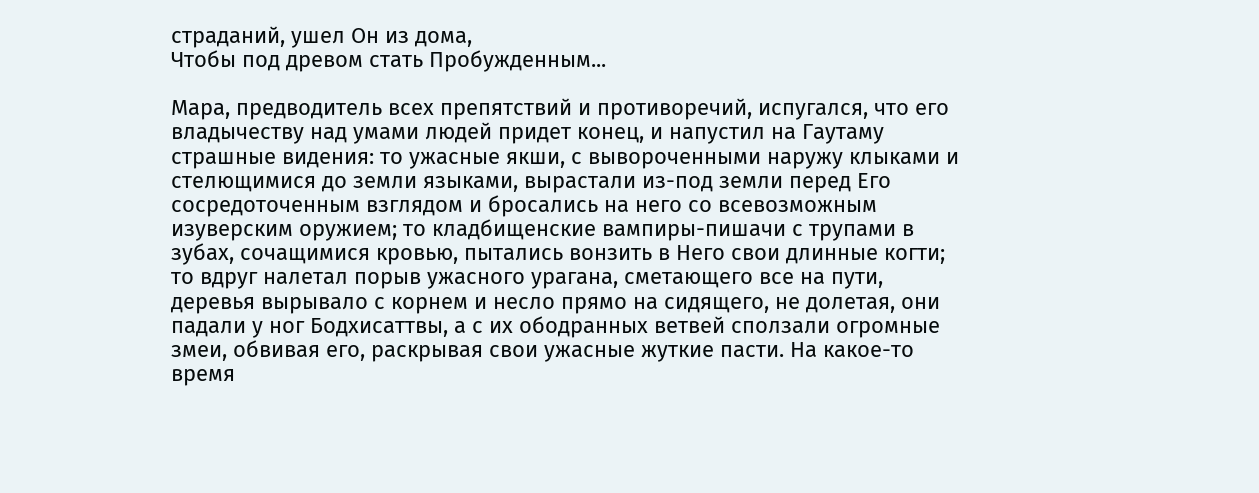страданий, ушел Он из дома,
Чтобы под древом стать Пробужденным...

Мара, предводитель всех препятствий и противоречий, испугался, что его владычеству над умами людей придет конец, и напустил на Гаутаму страшные видения: то ужасные якши, с вывороченными наружу клыками и стелющимися до земли языками, вырастали из-под земли перед Его сосредоточенным взглядом и бросались на него со всевозможным изуверским оружием; то кладбищенские вампиры-пишачи с трупами в зубах, сочащимися кровью, пытались вонзить в Него свои длинные когти; то вдруг налетал порыв ужасного урагана, сметающего все на пути, деревья вырывало с корнем и несло прямо на сидящего, не долетая, они падали у ног Бодхисаттвы, а с их ободранных ветвей сползали огромные змеи, обвивая его, раскрывая свои ужасные жуткие пасти. На какое-то время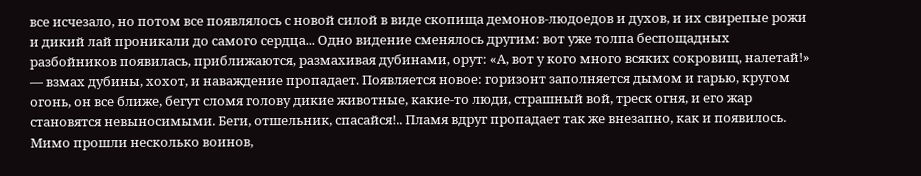все исчезало, но потом все появлялось с новой силой в виде скопища демонов-людоедов и духов, и их свирепые рожи и дикий лай проникали до самого сердца... Одно видение сменялось другим: вот уже толпа беспощадных разбойников появилась, приближаются, размахивая дубинами, орут: «А, вот у кого много всяких сокровищ, налетай!» — взмах дубины, хохот, и наваждение пропадает. Появляется новое: горизонт заполняется дымом и гарью, кругом огонь, он все ближе, бегут сломя голову дикие животные, какие-то люди, страшный вой, треск огня, и его жар становятся невыносимыми. Беги, отшельник, спасайся!.. Пламя вдруг пропадает так же внезапно, как и появилось. Мимо прошли несколько воинов,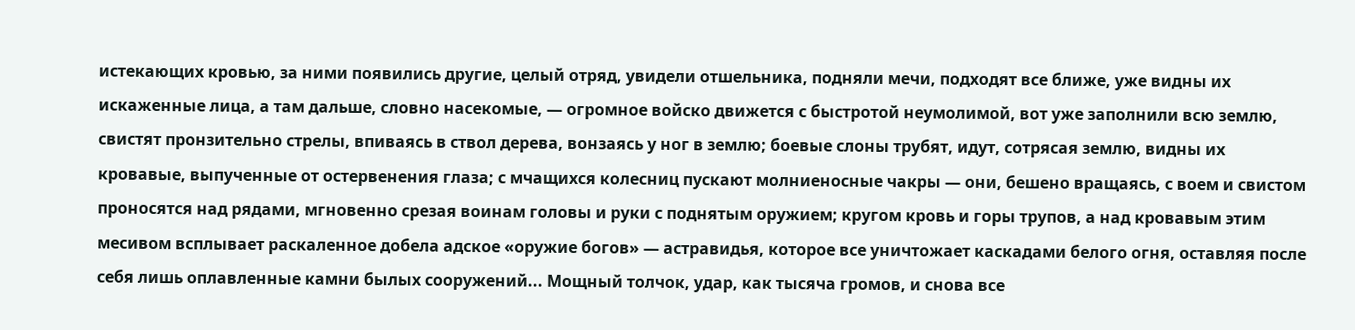истекающих кровью, за ними появились другие, целый отряд, увидели отшельника, подняли мечи, подходят все ближе, уже видны их искаженные лица, а там дальше, словно насекомые, — огромное войско движется с быстротой неумолимой, вот уже заполнили всю землю, свистят пронзительно стрелы, впиваясь в ствол дерева, вонзаясь у ног в землю; боевые слоны трубят, идут, сотрясая землю, видны их кровавые, выпученные от остервенения глаза; с мчащихся колесниц пускают молниеносные чакры — они, бешено вращаясь, с воем и свистом проносятся над рядами, мгновенно срезая воинам головы и руки с поднятым оружием; кругом кровь и горы трупов, а над кровавым этим месивом всплывает раскаленное добела адское «оружие богов» — астравидья, которое все уничтожает каскадами белого огня, оставляя после себя лишь оплавленные камни былых сооружений... Мощный толчок, удар, как тысяча громов, и снова все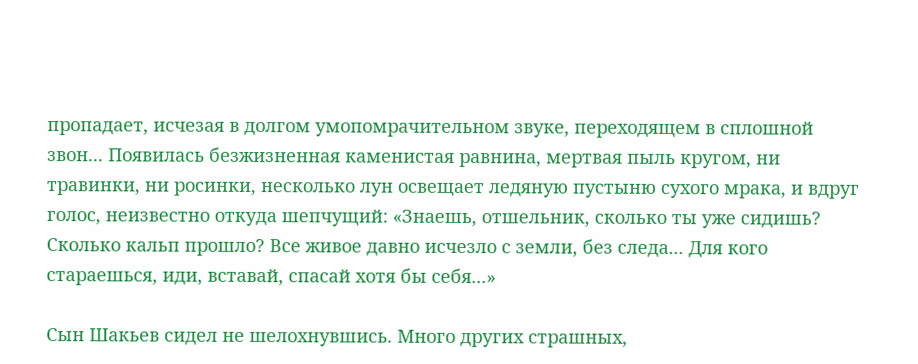пропадает, исчезая в долгом умопомрачительном звуке, переходящем в сплошной звон... Появилась безжизненная каменистая равнина, мертвая пыль кругом, ни травинки, ни росинки, несколько лун освещает ледяную пустыню сухого мрака, и вдруг голос, неизвестно откуда шепчущий: «Знаешь, отшельник, сколько ты уже сидишь? Сколько кальп прошло? Все живое давно исчезло с земли, без следа... Для кого стараешься, иди, вставай, спасай хотя бы себя...»

Сын Шакьев сидел не шелохнувшись. Много других страшных,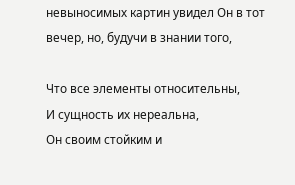невыносимых картин увидел Он в тот вечер, но, будучи в знании того,

Что все элементы относительны,
И сущность их нереальна,
Он своим стойким и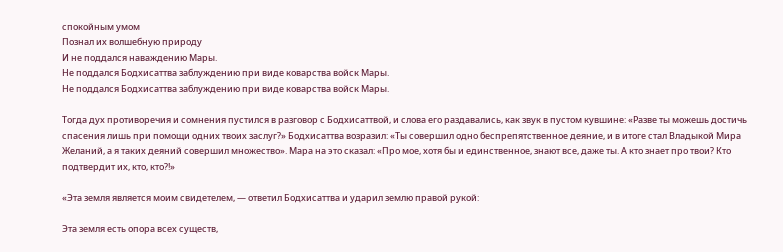спокойным умом
Познал их волшебную природу
И не поддался наваждению Мары.
Не поддался Бодхисаттва заблуждению при виде коварства войск Мары.
Не поддался Бодхисаттва заблуждению при виде коварства войск Мары.

Тогда дух противоречия и сомнения пустился в разговор с Бодхисаттвой, и слова его раздавались, как звук в пустом кувшине: «Разве ты можешь достичь спасения лишь при помощи одних твоих заслуг?» Бодхисаттва возразил: «Ты совершил одно беспрепятственное деяние, и в итоге стал Владыкой Мира Желаний, а я таких деяний совершил множество». Мара на это сказал: «Про мое, хотя бы и единственное, знают все, даже ты. А кто знает про твои? Кто подтвердит их, кто, кто?!»

«Эта земля является моим свидетелем, — ответил Бодхисаттва и ударил землю правой рукой:

Эта земля есть опора всех существ,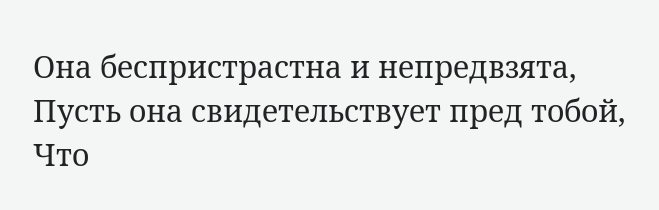Она беспристрастна и непредвзята,
Пусть она свидетельствует пред тобой,
Что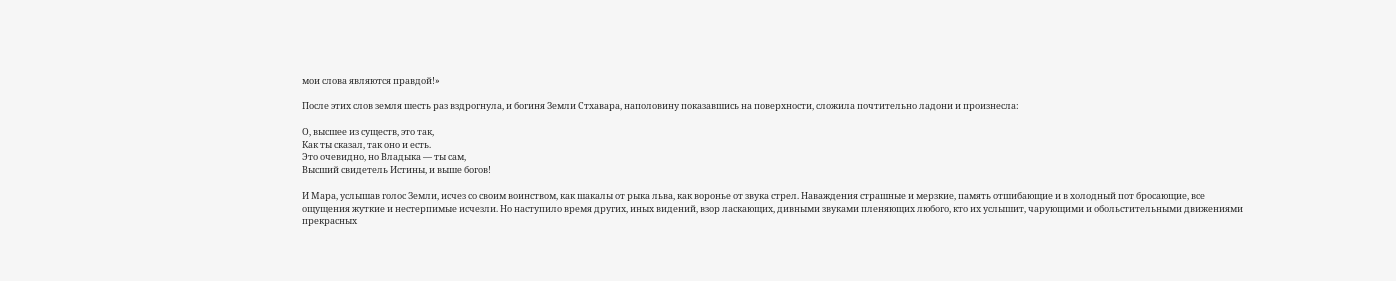мои слова являются правдой!»

После этих слов земля шесть раз вздрогнула, и богиня Земли Стхавара, наполовину показавшись на поверхности, сложила почтительно ладони и произнесла:

О, высшее из существ, это так,
Как ты сказал, так оно и есть.
Это очевидно, но Владыка — ты сам,
Высший свидетель Истины, и выше богов!

И Мара, услышав голос Земли, исчез со своим воинством, как шакалы от рыка льва, как воронье от звука стрел. Наваждения страшные и мерзкие, память отшибающие и в холодный пот бросающие, все ощущения жуткие и нестерпимые исчезли. Но наступило время других, иных видений, взор ласкающих, дивными звуками пленяющих любого, кто их услышит, чарующими и обольстительными движениями прекрасных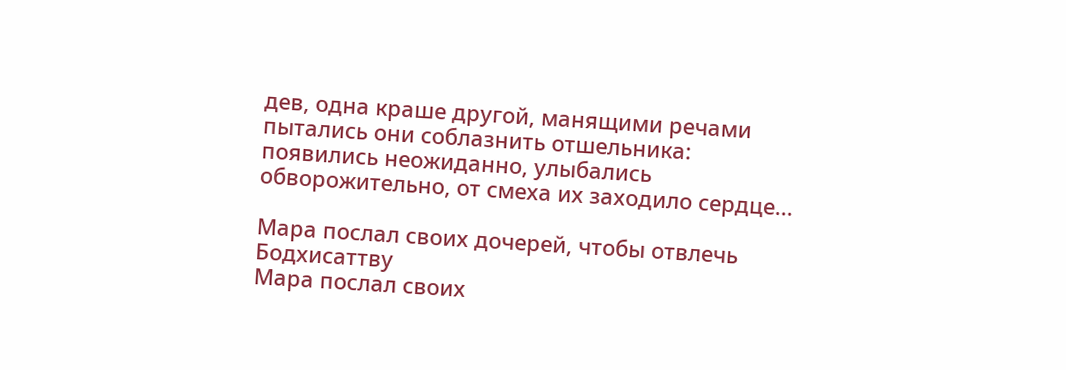дев, одна краше другой, манящими речами пытались они соблазнить отшельника: появились неожиданно, улыбались обворожительно, от смеха их заходило сердце...

Мара послал своих дочерей, чтобы отвлечь Бодхисаттву
Мара послал своих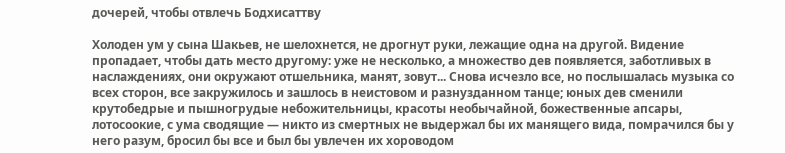дочерей, чтобы отвлечь Бодхисаттву

Холоден ум у сына Шакьев, не шелохнется, не дрогнут руки, лежащие одна на другой. Видение пропадает, чтобы дать место другому: уже не несколько, а множество дев появляется, заботливых в наслаждениях, они окружают отшельника, манят, зовут... Снова исчезло все, но послышалась музыка со всех сторон, все закружилось и зашлось в неистовом и разнузданном танце; юных дев сменили крутобедрые и пышногрудые небожительницы, красоты необычайной, божественные апсары, лотосоокие, с ума сводящие — никто из смертных не выдержал бы их манящего вида, помрачился бы у него разум, бросил бы все и был бы увлечен их хороводом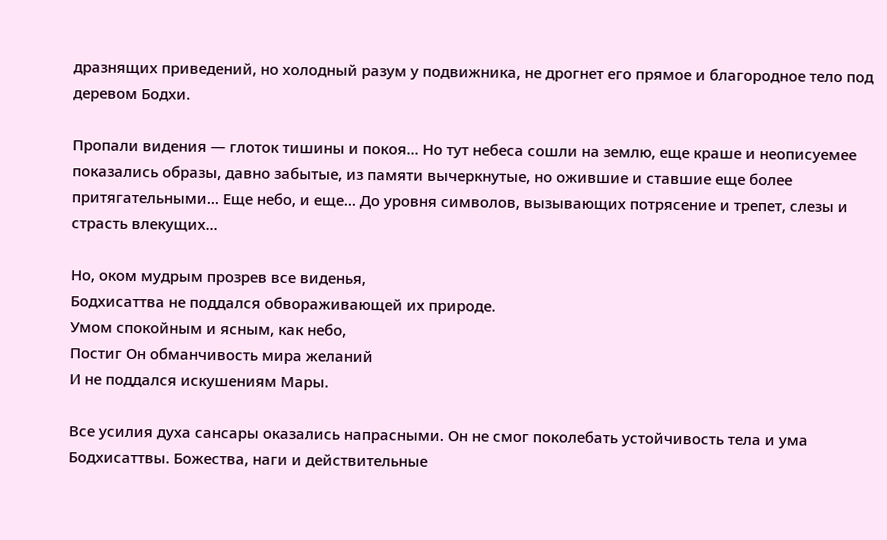дразнящих приведений, но холодный разум у подвижника, не дрогнет его прямое и благородное тело под деревом Бодхи.

Пропали видения — глоток тишины и покоя... Но тут небеса сошли на землю, еще краше и неописуемее показались образы, давно забытые, из памяти вычеркнутые, но ожившие и ставшие еще более притягательными... Еще небо, и еще... До уровня символов, вызывающих потрясение и трепет, слезы и страсть влекущих...

Но, оком мудрым прозрев все виденья,
Бодхисаттва не поддался обвораживающей их природе.
Умом спокойным и ясным, как небо,
Постиг Он обманчивость мира желаний
И не поддался искушениям Мары.

Все усилия духа сансары оказались напрасными. Он не смог поколебать устойчивость тела и ума Бодхисаттвы. Божества, наги и действительные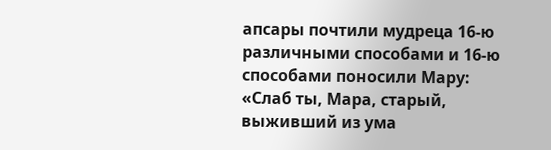апсары почтили мудреца 16-ю различными способами и 16-ю способами поносили Мару: «Слаб ты, Мара, старый, выживший из ума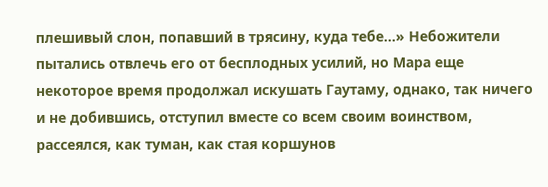плешивый слон, попавший в трясину, куда тебе...» Небожители пытались отвлечь его от бесплодных усилий, но Мара еще некоторое время продолжал искушать Гаутаму, однако, так ничего и не добившись, отступил вместе со всем своим воинством, рассеялся, как туман, как стая коршунов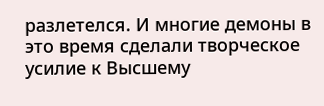разлетелся. И многие демоны в это время сделали творческое усилие к Высшему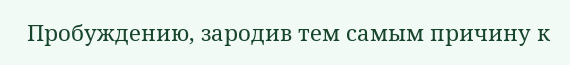Пробуждению, зародив тем самым причину к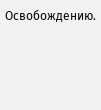Освобождению.